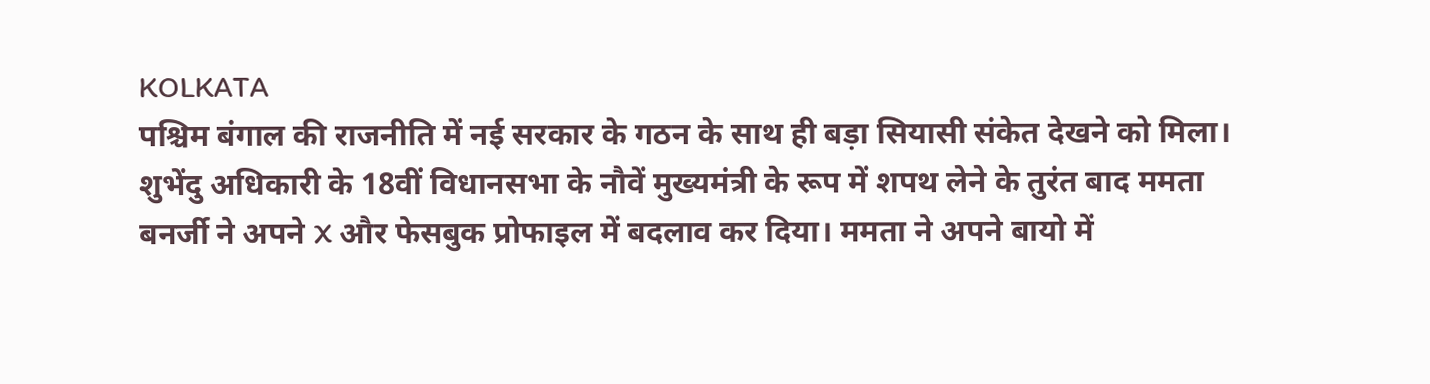KOLKATA
पश्चिम बंगाल की राजनीति में नई सरकार के गठन के साथ ही बड़ा सियासी संकेत देखने को मिला। शुभेंदु अधिकारी के 18वीं विधानसभा के नौवें मुख्यमंत्री के रूप में शपथ लेने के तुरंत बाद ममता बनर्जी ने अपने X और फेसबुक प्रोफाइल में बदलाव कर दिया। ममता ने अपने बायो में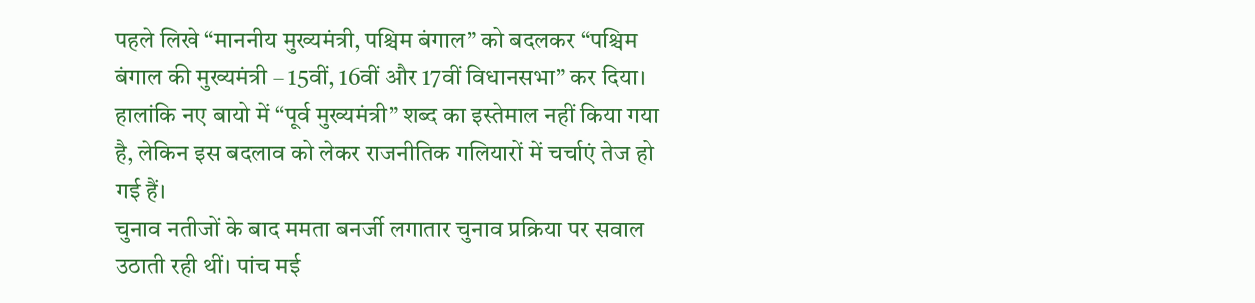पहले लिखे “माननीय मुख्यमंत्री, पश्चिम बंगाल” को बदलकर “पश्चिम बंगाल की मुख्यमंत्री – 15वीं, 16वीं और 17वीं विधानसभा” कर दिया। हालांकि नए बायो में “पूर्व मुख्यमंत्री” शब्द का इस्तेमाल नहीं किया गया है, लेकिन इस बदलाव को लेकर राजनीतिक गलियारों में चर्चाएं तेज हो गई हैं।
चुनाव नतीजों के बाद ममता बनर्जी लगातार चुनाव प्रक्रिया पर सवाल उठाती रही थीं। पांच मई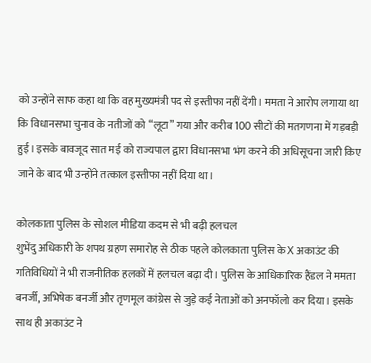को उन्होंने साफ कहा था कि वह मुख्यमंत्री पद से इस्तीफा नहीं देंगी। ममता ने आरोप लगाया था कि विधानसभा चुनाव के नतीजों को “लूटा” गया और करीब 100 सीटों की मतगणना में गड़बड़ी हुई। इसके बावजूद सात मई को राज्यपाल द्वारा विधानसभा भंग करने की अधिसूचना जारी किए जाने के बाद भी उन्होंने तत्काल इस्तीफा नहीं दिया था।

कोलकाता पुलिस के सोशल मीडिया कदम से भी बढ़ी हलचल
शुभेंदु अधिकारी के शपथ ग्रहण समारोह से ठीक पहले कोलकाता पुलिस के X अकाउंट की गतिविधियों ने भी राजनीतिक हलकों में हलचल बढ़ा दी। पुलिस के आधिकारिक हैंडल ने ममता बनर्जी, अभिषेक बनर्जी और तृणमूल कांग्रेस से जुड़े कई नेताओं को अनफॉलो कर दिया। इसके साथ ही अकाउंट ने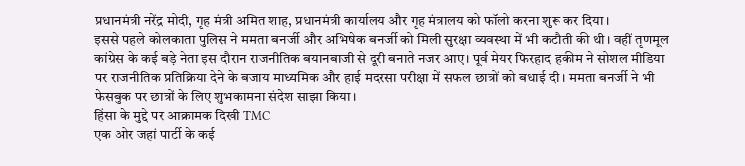प्रधानमंत्री नरेंद्र मोदी, गृह मंत्री अमित शाह, प्रधानमंत्री कार्यालय और गृह मंत्रालय को फॉलो करना शुरू कर दिया।
इससे पहले कोलकाता पुलिस ने ममता बनर्जी और अभिषेक बनर्जी को मिली सुरक्षा व्यवस्था में भी कटौती की थी। वहीं तृणमूल कांग्रेस के कई बड़े नेता इस दौरान राजनीतिक बयानबाजी से दूरी बनाते नजर आए। पूर्व मेयर फिरहाद हकीम ने सोशल मीडिया पर राजनीतिक प्रतिक्रिया देने के बजाय माध्यमिक और हाई मदरसा परीक्षा में सफल छात्रों को बधाई दी। ममता बनर्जी ने भी फेसबुक पर छात्रों के लिए शुभकामना संदेश साझा किया।
हिंसा के मुद्दे पर आक्रामक दिखी TMC
एक ओर जहां पार्टी के कई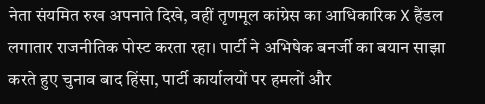नेता संयमित रुख अपनाते दिखे, वहीं तृणमूल कांग्रेस का आधिकारिक X हैंडल लगातार राजनीतिक पोस्ट करता रहा। पार्टी ने अभिषेक बनर्जी का बयान साझा करते हुए चुनाव बाद हिंसा, पार्टी कार्यालयों पर हमलों और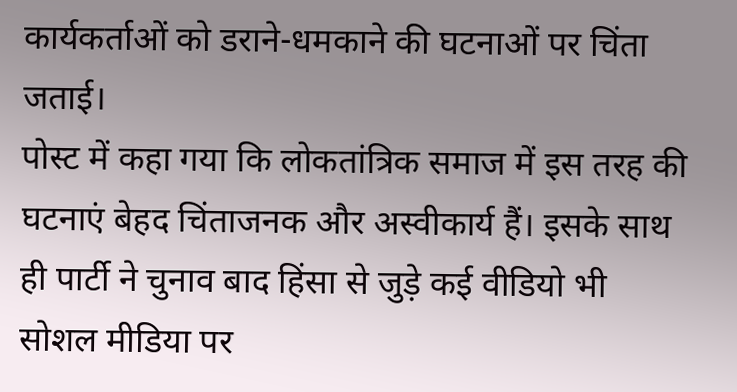कार्यकर्ताओं को डराने-धमकाने की घटनाओं पर चिंता जताई।
पोस्ट में कहा गया कि लोकतांत्रिक समाज में इस तरह की घटनाएं बेहद चिंताजनक और अस्वीकार्य हैं। इसके साथ ही पार्टी ने चुनाव बाद हिंसा से जुड़े कई वीडियो भी सोशल मीडिया पर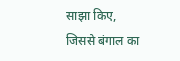साझा किए, जिससे बंगाल का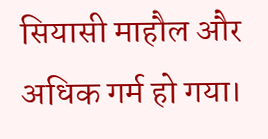सियासी माहौल और अधिक गर्म हो गया।